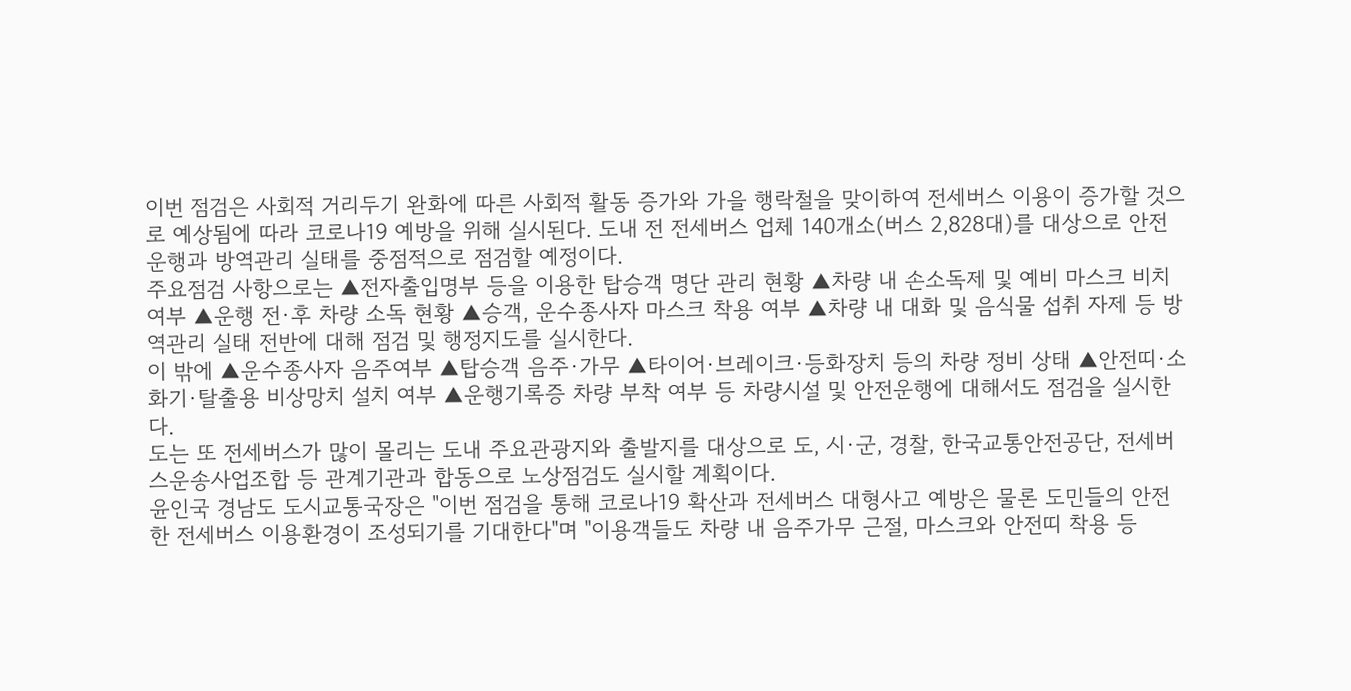이번 점검은 사회적 거리두기 완화에 따른 사회적 활동 증가와 가을 행락철을 맞이하여 전세버스 이용이 증가할 것으로 예상됨에 따라 코로나19 예방을 위해 실시된다. 도내 전 전세버스 업체 140개소(버스 2,828대)를 대상으로 안전운행과 방역관리 실태를 중점적으로 점검할 예정이다.
주요점검 사항으로는 ▲전자출입명부 등을 이용한 탑승객 명단 관리 현황 ▲차량 내 손소독제 및 예비 마스크 비치 여부 ▲운행 전·후 차량 소독 현황 ▲승객, 운수종사자 마스크 착용 여부 ▲차량 내 대화 및 음식물 섭취 자제 등 방역관리 실태 전반에 대해 점검 및 행정지도를 실시한다.
이 밖에 ▲운수종사자 음주여부 ▲탑승객 음주·가무 ▲타이어·브레이크·등화장치 등의 차량 정비 상태 ▲안전띠·소화기·탈출용 비상망치 설치 여부 ▲운행기록증 차량 부착 여부 등 차량시설 및 안전운행에 대해서도 점검을 실시한다.
도는 또 전세버스가 많이 몰리는 도내 주요관광지와 출발지를 대상으로 도, 시·군, 경찰, 한국교통안전공단, 전세버스운송사업조합 등 관계기관과 합동으로 노상점검도 실시할 계획이다.
윤인국 경남도 도시교통국장은 "이번 점검을 통해 코로나19 확산과 전세버스 대형사고 예방은 물론 도민들의 안전한 전세버스 이용환경이 조성되기를 기대한다"며 "이용객들도 차량 내 음주가무 근절, 마스크와 안전띠 착용 등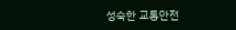성숙한 교통안전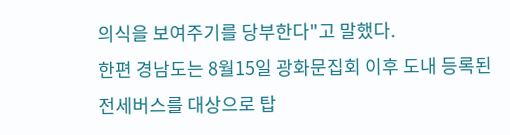의식을 보여주기를 당부한다"고 말했다.
한편 경남도는 8월15일 광화문집회 이후 도내 등록된 전세버스를 대상으로 탑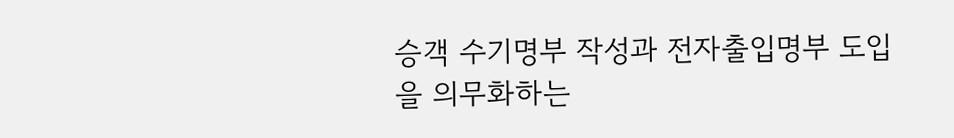승객 수기명부 작성과 전자출입명부 도입을 의무화하는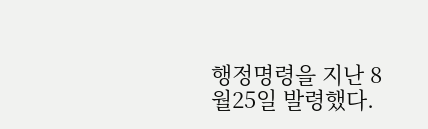행정명령을 지난 8월25일 발령했다.